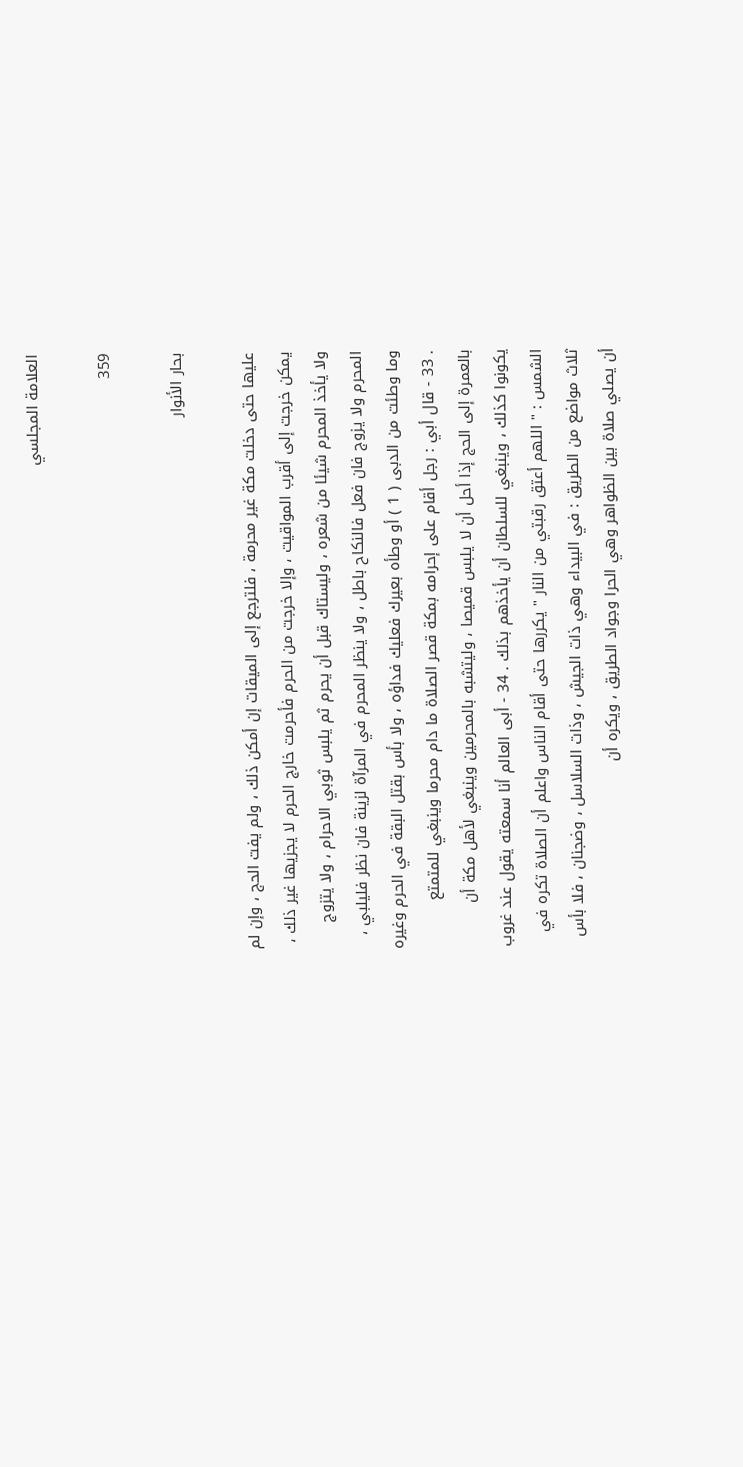العلامة المجلسي

359

بحار الأنوار

عليها حتى دخلت مكة غير محرمة ، فلترجع إلى الميقات إن أمكن ذلك ، ولم يفت الحج ، وإن لم يمكن خرجت إلى أقرب المواقيت ، وإلا خرجت من الحرم فأحرمت خارج الحرم لا يجزيها غير ذلك ، ولا يأخذ المحرم شيئا من شعره ، وليستاك قبل أن يحرم ثم يلبس ثوبي الاحرام ، ولا يتزوج المحرم ولا يزوج فان فعل فالنكاح باطل ، ولا ينظر المحرم في المرآة لزينة فان نظر فليلبي ، وما وطئت من الدبى ( 1 ) أو وطأه بعيرك فعليك فداؤه ، ولا بأس بقتل البقة في الحرم وغيره . 33 - قال أبي : رجل أقام على إحرامه بمكة قصر الصلاة ما دام محرما وينبغي للمتمتع بالعمرة إلى الحج إذا أحل أن لا يلبس قميصا ، وليتشبه بالمحرمين وينبغي لأهل مكة أن يكونوا كذلك ، وينبغي للسلطان أن يأخذهم بذلك . 34 - أبى العالم أنا سمعته يقول عند غروب الشمس : " اللهم أعتق رقبتي من النار " يكررها حتى أقام الناس واعلم أن الصلاة تكره في ثلاث مواضع من الطريق : في البيداء وهي ذات الجيش ، وذات السلاسل ، وضجنان ، فلا بأس أن يصلي صلاة بين الظواهر وهي الحرا وجواد الطريق ، ويكره أن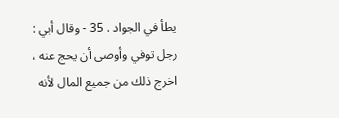يطأ في الجواد . 35 - وقال أبي : رجل توفي وأوصى أن يحج عنه ، اخرج ذلك من جميع المال لأنه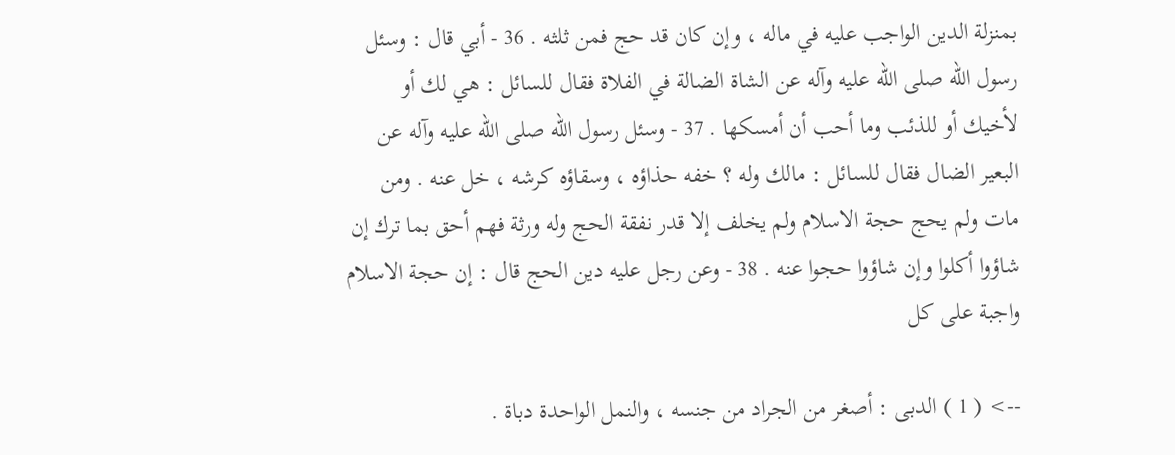بمنزلة الدين الواجب عليه في ماله ، وإن كان قد حج فمن ثلثه . 36 - أبي قال : وسئل رسول الله صلى الله عليه وآله عن الشاة الضالة في الفلاة فقال للسائل : هي لك أو لأخيك أو للذئب وما أحب أن أمسكها . 37 - وسئل رسول الله صلى الله عليه وآله عن البعير الضال فقال للسائل : مالك وله ؟ خفه حذاؤه ، وسقاؤه كرشه ، خل عنه . ومن مات ولم يحج حجة الاسلام ولم يخلف إلا قدر نفقة الحج وله ورثة فهم أحق بما ترك إن شاؤوا أكلوا وإن شاؤوا حجوا عنه . 38 - وعن رجل عليه دين الحج قال : إن حجة الاسلام واجبة على كل

--> ( 1 ) الدبى : أصغر من الجراد من جنسه ، والنمل الواحدة دباة .